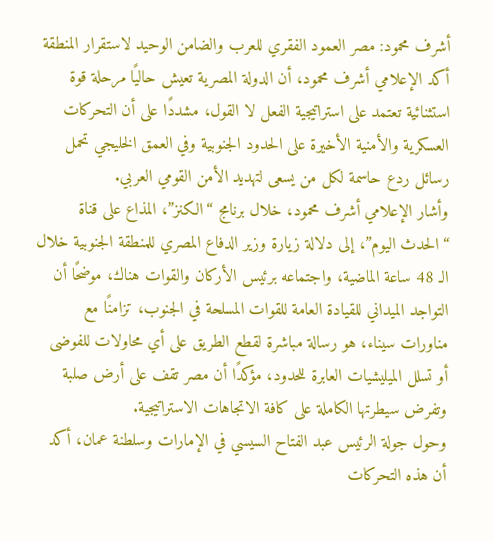أشرف محمود: مصر العمود الفقري للعرب والضامن الوحيد لاستقرار المنطقة
أكد الإعلامي أشرف محمود، أن الدولة المصرية تعيش حاليًا مرحلة قوة استثنائية تعتمد على استراتيجية الفعل لا القول، مشددًا على أن التحركات العسكرية والأمنية الأخيرة على الحدود الجنوبية وفي العمق الخليجي تحمل رسائل ردع حاسمة لكل من يسعى لتهديد الأمن القومي العربي.
وأشار الإعلامي أشرف محمود، خلال برنامج “الكنز”، المذاع على قناة “الحدث اليوم”، إلى دلالة زيارة وزير الدفاع المصري للمنطقة الجنوبية خلال الـ 48 ساعة الماضية، واجتماعه برئيس الأركان والقوات هناك، موضحًا أن التواجد الميداني للقيادة العامة للقوات المسلحة في الجنوب، تزامنًا مع مناورات سيناء، هو رسالة مباشرة لقطع الطريق على أي محاولات للفوضى أو تسلل الميليشيات العابرة للحدود، مؤكدًا أن مصر تقف على أرض صلبة وتفرض سيطرتها الكاملة على كافة الاتجاهات الاستراتيجية.
وحول جولة الرئيس عبد الفتاح السيسي في الإمارات وسلطنة عمان، أكد أن هذه التحركات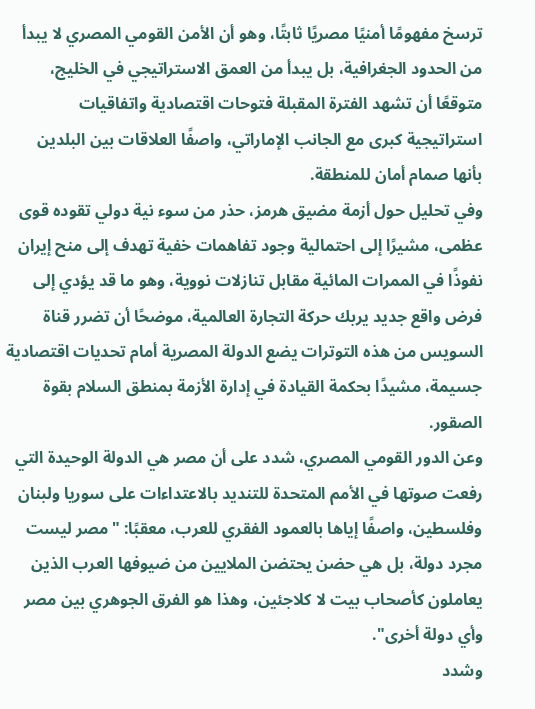ترسخ مفهومًا أمنيًا مصريًا ثابتًا، وهو أن الأمن القومي المصري لا يبدأ من الحدود الجغرافية، بل يبدأ من العمق الاستراتيجي في الخليج، متوقعًا أن تشهد الفترة المقبلة فتوحات اقتصادية واتفاقيات استراتيجية كبرى مع الجانب الإماراتي، واصفًا العلاقات بين البلدين بأنها صمام أمان للمنطقة.
وفي تحليل حول أزمة مضيق هرمز، حذر من سوء نية دولي تقوده قوى عظمى، مشيرًا إلى احتمالية وجود تفاهمات خفية تهدف إلى منح إيران نفوذًا في الممرات المائية مقابل تنازلات نووية، وهو ما قد يؤدي إلى فرض واقع جديد يربك حركة التجارة العالمية، موضحًا أن تضرر قناة السويس من هذه التوترات يضع الدولة المصرية أمام تحديات اقتصادية جسيمة، مشيدًا بحكمة القيادة في إدارة الأزمة بمنطق السلام بقوة الصقور.
وعن الدور القومي المصري، شدد على أن مصر هي الدولة الوحيدة التي رفعت صوتها في الأمم المتحدة للتنديد بالاعتداءات على سوريا ولبنان وفلسطين، واصفًا إياها بالعمود الفقري للعرب، معقبًا: "مصر ليست مجرد دولة، بل هي حضن يحتضن الملايين من ضيوفها العرب الذين يعاملون كأصحاب بيت لا كلاجئين، وهذا هو الفرق الجوهري بين مصر وأي دولة أخرى".
وشدد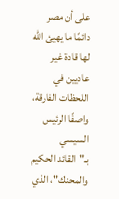على أن مصر دائمًا ما يهيئ الله لها قادة غير عاديين في اللحظات الفارقة، واصفًا الرئيس السيسي بـ"القائد الحكيم والمحنك"، الذي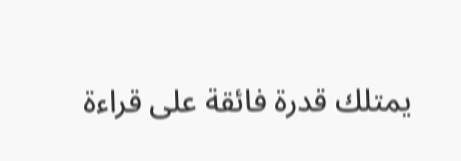يمتلك قدرة فائقة على قراءة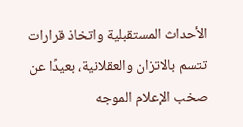الأحداث المستقبلية واتخاذ قرارات تتسم بالاتزان والعقلانية، بعيدًا عن صخب الإعلام الموجه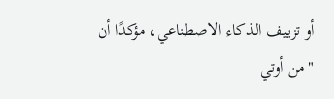أو تزييف الذكاء الاصطناعي، مؤكدًا أن "من أوتي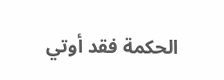الحكمة فقد أوتي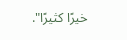خيرًا كثيرًا".